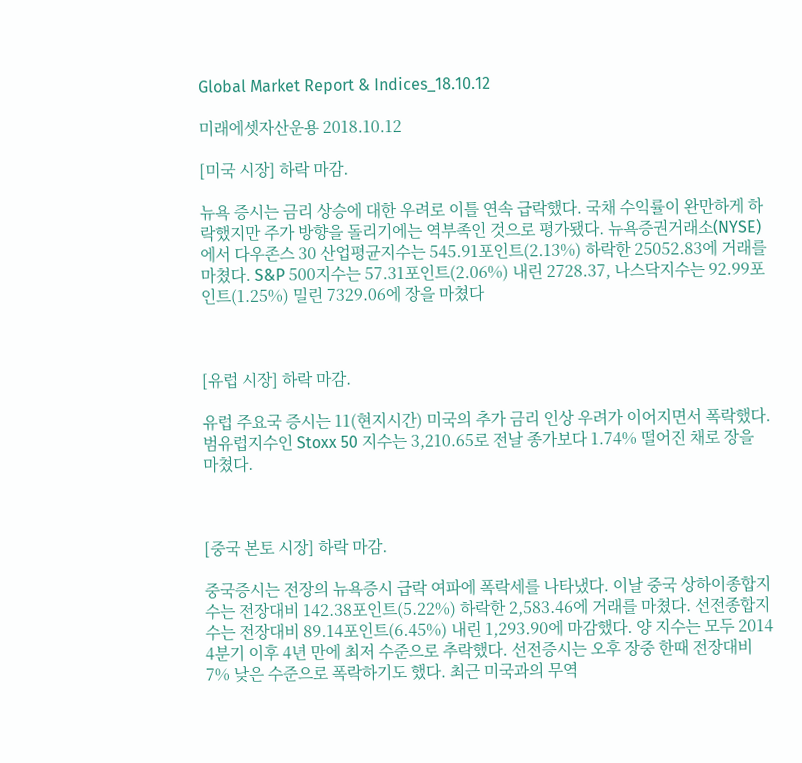Global Market Report & Indices_18.10.12

미래에셋자산운용 2018.10.12

[미국 시장] 하락 마감.

뉴욕 증시는 금리 상승에 대한 우려로 이틀 연속 급락했다. 국채 수익률이 완만하게 하락했지만 주가 방향을 돌리기에는 역부족인 것으로 평가됐다. 뉴욕증권거래소(NYSE)에서 다우존스 30 산업평균지수는 545.91포인트(2.13%) 하락한 25052.83에 거래를 마쳤다. S&P 500지수는 57.31포인트(2.06%) 내린 2728.37, 나스닥지수는 92.99포인트(1.25%) 밀린 7329.06에 장을 마쳤다



[유럽 시장] 하락 마감.

유럽 주요국 증시는 11(현지시간) 미국의 추가 금리 인상 우려가 이어지면서 폭락했다. 범유럽지수인 Stoxx 50 지수는 3,210.65로 전날 종가보다 1.74% 떨어진 채로 장을 마쳤다.



[중국 본토 시장] 하락 마감.

중국증시는 전장의 뉴욕증시 급락 여파에 폭락세를 나타냈다. 이날 중국 상하이종합지수는 전장대비 142.38포인트(5.22%) 하락한 2,583.46에 거래를 마쳤다. 선전종합지수는 전장대비 89.14포인트(6.45%) 내린 1,293.90에 마감했다. 양 지수는 모두 2014 4분기 이후 4년 만에 최저 수준으로 추락했다. 선전증시는 오후 장중 한때 전장대비 7% 낮은 수준으로 폭락하기도 했다. 최근 미국과의 무역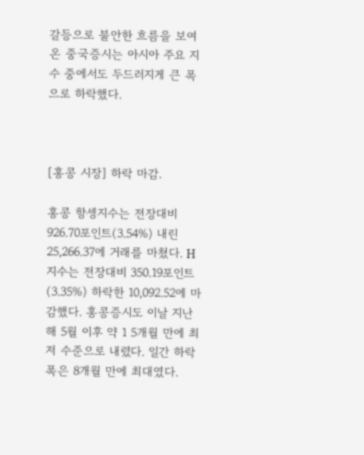갈등으로 불안한 흐름을 보여온 중국증시는 아시아 주요 지수 중에서도 두드러지게 큰 폭으로 하락했다.



[홍콩 시장] 하락 마감.

홍콩 항셍지수는 전장대비 926.70포인트(3.54%) 내린 25,266.37에 거래를 마쳤다. H지수는 전장대비 350.19포인트(3.35%) 하락한 10,092.52에 마감했다. 홍콩증시도 이날 지난해 5월 이후 약 1 5개월 만에 최저 수준으로 내렸다. 일간 하락 폭은 8개월 만에 최대였다.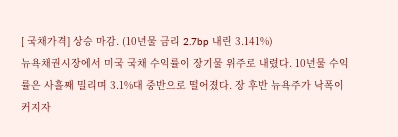[ 국채가격] 상승 마감. (10년물 금리 2.7bp 내린 3.141%)
뉴욕채권시장에서 미국 국채 수익률이 장기물 위주로 내렸다. 10년물 수익률은 사흘째 밀리며 3.1%대 중반으로 떨어졌다. 장 후반 뉴욕주가 낙폭이 커지자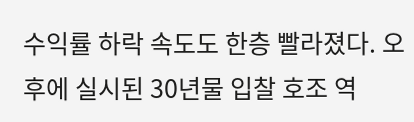수익률 하락 속도도 한층 빨라졌다. 오후에 실시된 30년물 입찰 호조 역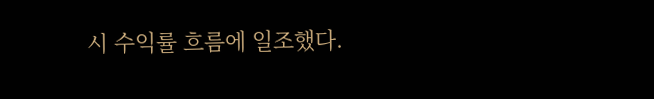시 수익률 흐름에 일조했다.